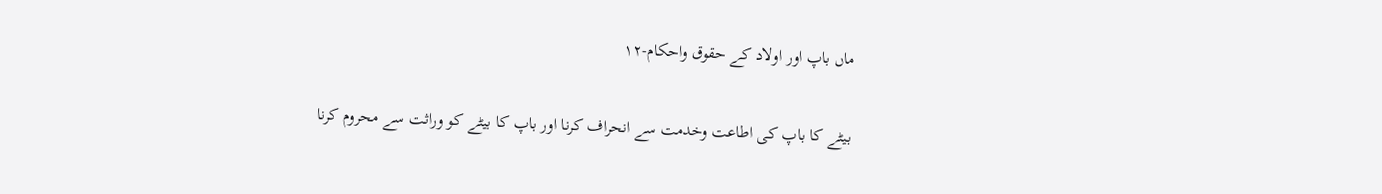ماں باپ اور اولاد کے حقوق واحکام-۱۲

بیٹے کا باپ کی اطاعت وخدمت سے انحراف کرنا اور باپ کا بیٹے کو وراثت سے محروم کرنا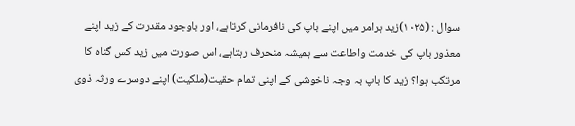سوال : (۱۰۲۵)زید ہرامر میں اپنے باپ کی نافرمانی کرتاہے، اور باوجود مقدرت کے زید اپنے معذور باپ کی خدمت واطاعت سے ہمیشہ منحرف رہتاہے، اس صورت میں زید کس گناہ کا مرتکب ہوا؟ زید کا باپ بہ وجہ ناخوشی کے اپنی تمام حقیت(ملکیت) اپنے دوسرے ورثہ ذوی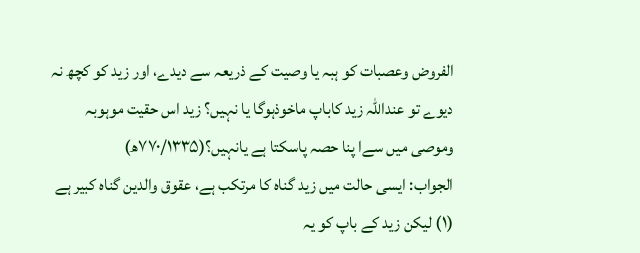الفروض وعصبات کو ہبہ یا وصیت کے ذریعہ سے دیدے، اور زید کو کچھ نہ دیوے تو عنداللہ زید کاباپ ماخوذہوگا یا نہیں؟ زید اس حقیت موہوبہ وموصی میں سےا پنا حصہ پاسکتا ہے یانہیں؟(۷۷۰/۱۳۳۵ھ)
الجواب: ایسی حالت میں زید گناہ کا مرتکب ہے، عقوق والدین گناہ کبیر ہے (۱) لیکن زید کے باپ کو یہ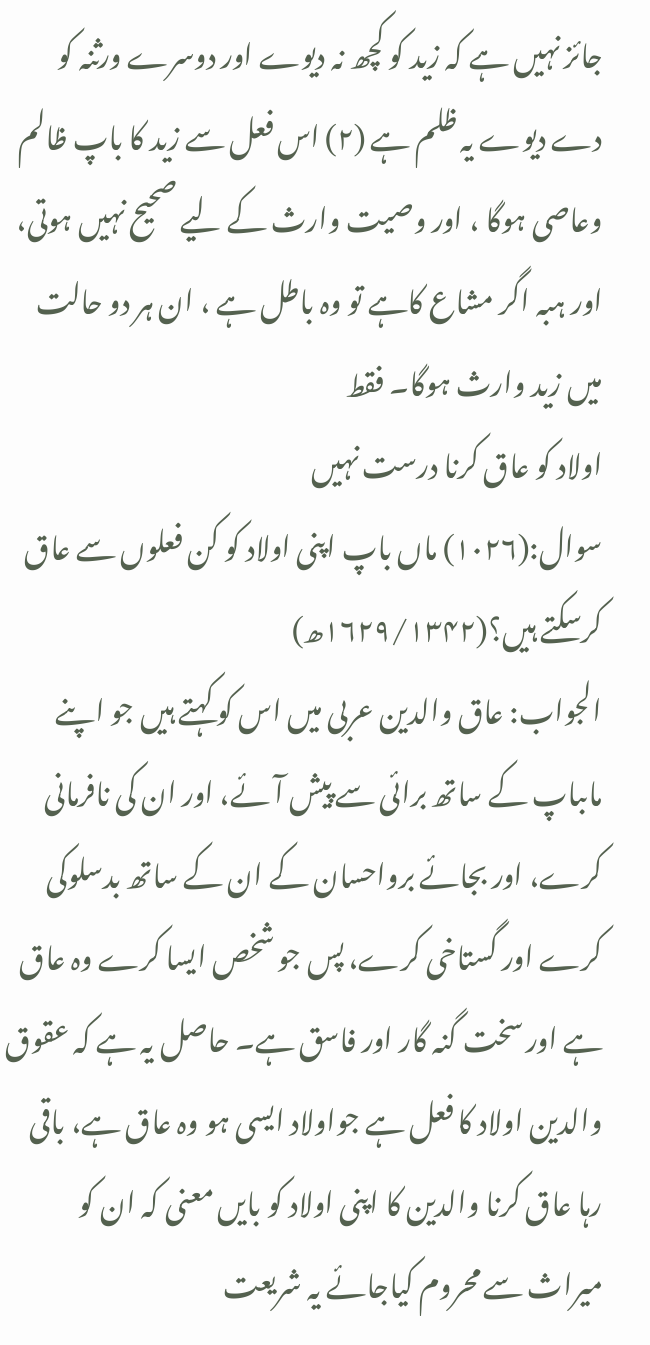جائز نہیں ہے کہ زید کو کچھ نہ دیوے اور دوسرے ورثنہ کو دے دیوے یہ ظلم ہے (۲) اس فعل سے زید کا باپ ظالم وعاصی ہوگا ، اور وصیت وارث کے لیے صحیح نہیں ہوتی، اور ہبہ اگر مشاع کاہے تو وہ باطل ہے ، ان ہر دو حالت میں زید وارث ہوگا۔ فقط
اولاد کو عاق کرنا درست نہیں
سوال:(۱۰۲۶) ماں باپ اپنی اولاد کو کن فعلوں سے عاق کرسکتے ہیں؟(۱۶۲۹/۱۳۴۲ھ)
الجواب: عاق والدین عربی میں اس کو کہتے ہیں جو اپنے ماںباپ کے ساتھ برائی سے پیش آئے، اور ان کی نافرمانی کرے، اور بجائے برواحسان کے ان کے ساتھ بدسلوکی کرے اور گستاخی کرے، پس جو شخص ایسا کرے وہ عاق ہے اور سخت گنہ گار اور فاسق ہے۔ حاصل یہ ہے کہ عقوق والدین اولاد کا فعل ہے جواولاد ایسی ہو وہ عاق ہے، باقی رہا عاق کرنا والدین کا اپنی اولاد کو بایں معنی کہ ان کو میراث سے محروم کیاجائے یہ شریعت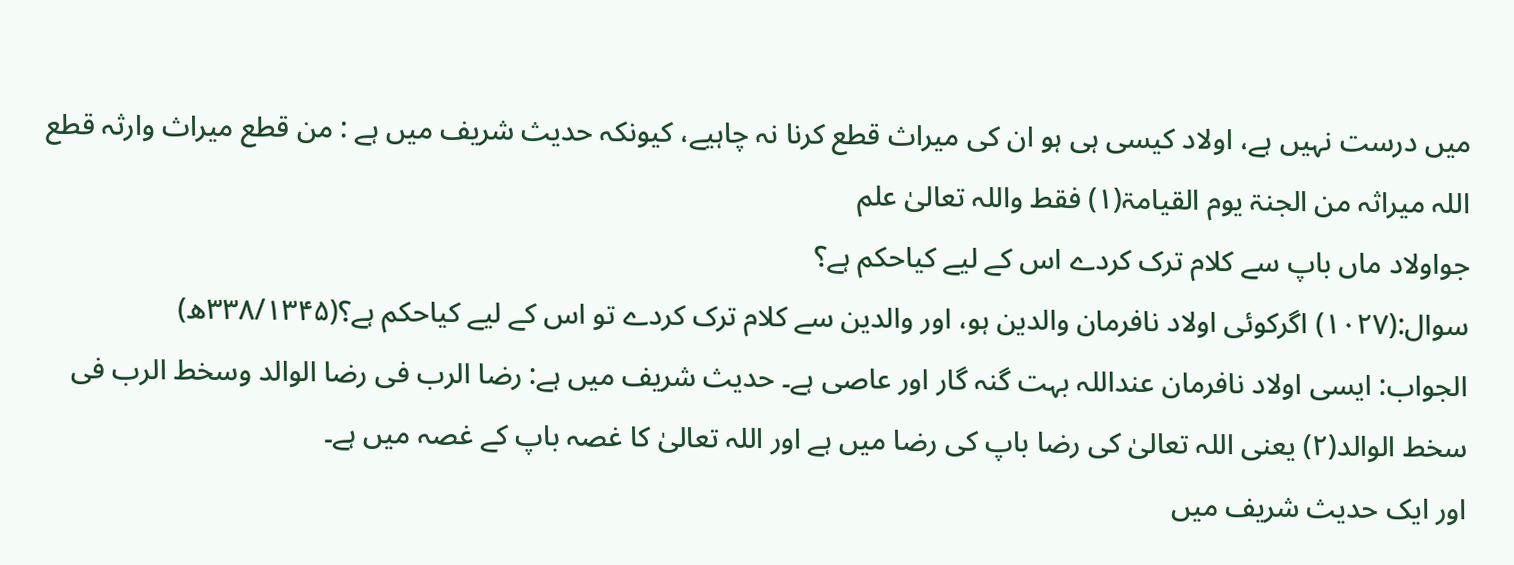میں درست نہیں ہے، اولاد کیسی ہی ہو ان کی میراث قطع کرنا نہ چاہیے، کیونکہ حدیث شریف میں ہے : من قطع میراث وارثہ قطع اللہ میراثہ من الجنۃ یوم القیامۃ(۱) فقط واللہ تعالیٰ علم
جواولاد ماں باپ سے کلام ترک کردے اس کے لیے کیاحکم ہے؟
سوال:(۱۰۲۷) اگرکوئی اولاد نافرمان والدین ہو، اور والدین سے کلام ترک کردے تو اس کے لیے کیاحکم ہے؟(۳۳۸/۱۳۴۵ھ)
الجواب: ایسی اولاد نافرمان عنداللہ بہت گنہ گار اور عاصی ہے۔ حدیث شریف میں ہے: رضا الرب فی رضا الوالد وسخط الرب فی سخط الوالد(۲) یعنی اللہ تعالیٰ کی رضا باپ کی رضا میں ہے اور اللہ تعالیٰ کا غصہ باپ کے غصہ میں ہے۔
اور ایک حدیث شریف میں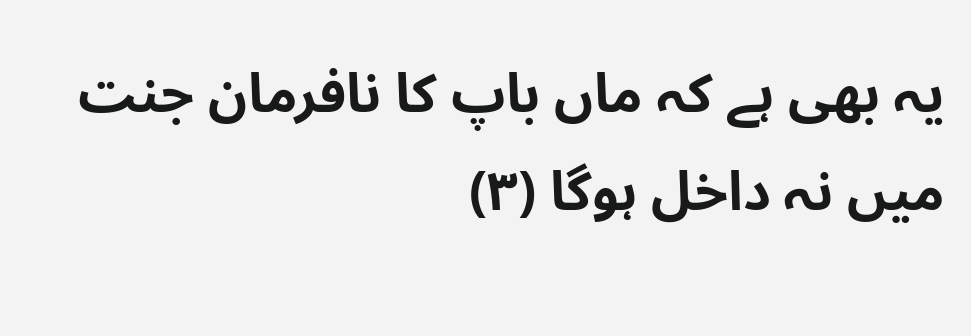یہ بھی ہے کہ ماں باپ کا نافرمان جنت میں نہ داخل ہوگا (۳)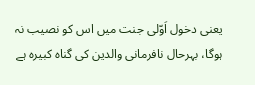یعنی دخول اَوّلی جنت میں اس کو نصیب نہ ہوگا، بہرحال نافرمانی والدین کی گناہ کبیرہ ہے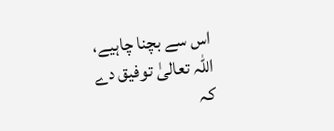اس سے بچنا چاہیے، اللہ تعالیٰ توفیق دے کہ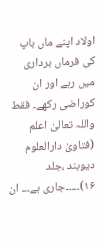اولاد اپنے ماں باپ کی فرماں برداری میں رہے اور ان کوراضی رکھے۔ فقط واللہ تعالیٰ اعلم
(فتاویٰ دارالعلوم دیوبند ،جلد ۱۶)۔۔۔۔۔جاری ہے۔۔۔ ان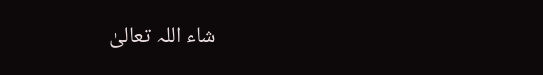شاء اللہ تعالیٰ